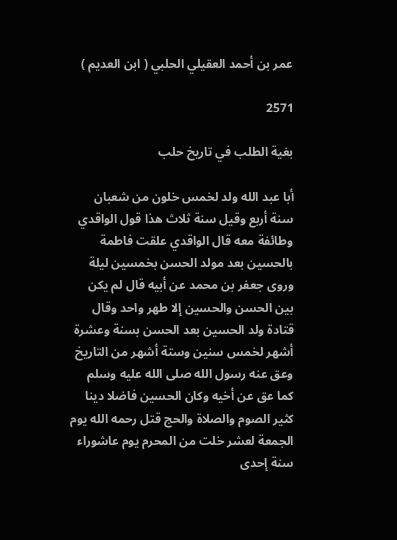عمر بن أحمد العقيلي الحلبي ( ابن العديم )

2571

بغية الطلب في تاريخ حلب

أبا عبد الله ولد لخمس خلون من شعبان سنة أربع وقيل سنة ثلاث هذا قول الواقدي وطائفة معه قال الواقدي علقت فاطمة بالحسين بعد مولد الحسن بخمسين ليلة وروى جعفر بن محمد عن أبيه قال لم يكن بين الحسن والحسين إلا طهر واحد وقال قتادة ولد الحسين بعد الحسن بسنة وعشرة أشهر لخمس سنين وستة أشهر من التاريخ وعق عنه رسول الله صلى الله عليه وسلم كما عق عن أخيه وكان الحسين فاضلا دينا كثير الصوم والصلاة والحج قتل رحمه الله يوم الجمعة لعشر خلت من المحرم يوم عاشوراء سنة إحدى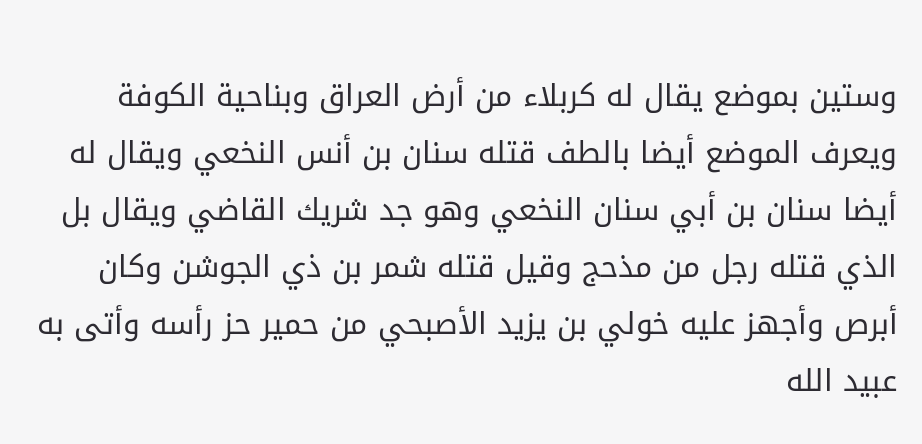وستين بموضع يقال له كربلاء من أرض العراق وبناحية الكوفة ويعرف الموضع أيضا بالطف قتله سنان بن أنس النخعي ويقال له أيضا سنان بن أبي سنان النخعي وهو جد شريك القاضي ويقال بل الذي قتله رجل من مذحج وقيل قتله شمر بن ذي الجوشن وكان أبرص وأجهز عليه خولي بن يزيد الأصبحي من حمير حز رأسه وأتى به عبيد الله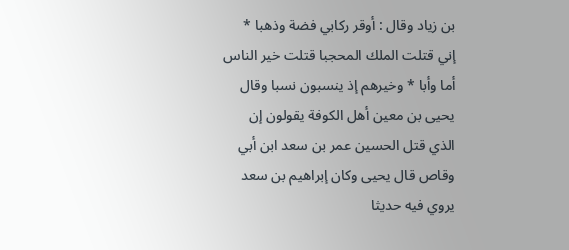بن زياد وقال : أوقر ركابي فضة وذهبا * إني قتلت الملك المحجبا قتلت خير الناس أما وأبا * وخيرهم إذ ينسبون نسبا وقال يحيى بن معين أهل الكوفة يقولون إن الذي قتل الحسين عمر بن سعد ابن أبي وقاص قال يحيى وكان إبراهيم بن سعد يروي فيه حديثا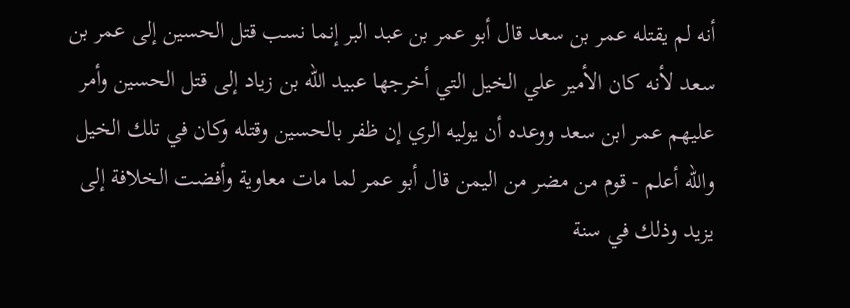أنه لم يقتله عمر بن سعد قال أبو عمر بن عبد البر إنما نسب قتل الحسين إلى عمر بن سعد لأنه كان الأمير علي الخيل التي أخرجها عبيد الله بن زياد إلى قتل الحسين وأمر عليهم عمر ابن سعد ووعده أن يوليه الري إن ظفر بالحسين وقتله وكان في تلك الخيل والله أعلم - قوم من مضر من اليمن قال أبو عمر لما مات معاوية وأفضت الخلافة إلى يزيد وذلك في سنة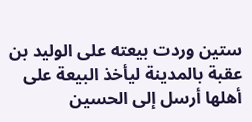ستين وردت بيعته على الوليد بن عقبة بالمدينة ليأخذ البيعة على أهلها أرسل إلى الحسين